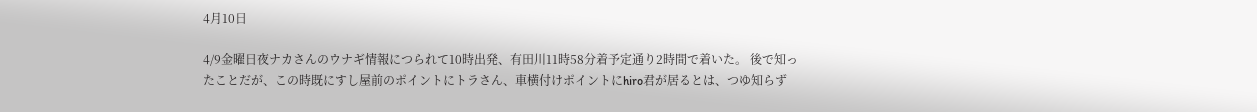4月10日

4/9金曜日夜ナカさんのウナギ情報につられて10時出発、有田川11時58分着予定通り2時間で着いた。 後で知ったことだが、この時既にすし屋前のポイントにトラさん、車横付けポイントにhiro君が居るとは、つゆ知らず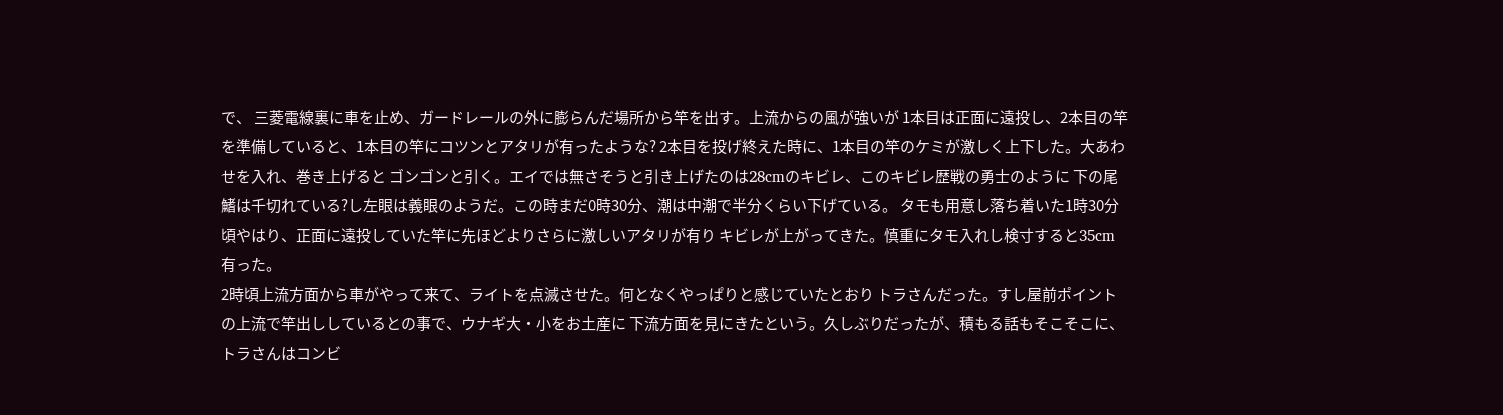で、 三菱電線裏に車を止め、ガードレールの外に膨らんだ場所から竿を出す。上流からの風が強いが 1本目は正面に遠投し、2本目の竿を準備していると、1本目の竿にコツンとアタリが有ったような? 2本目を投げ終えた時に、1本目の竿のケミが激しく上下した。大あわせを入れ、巻き上げると ゴンゴンと引く。エイでは無さそうと引き上げたのは28cmのキビレ、このキビレ歴戦の勇士のように 下の尾鰭は千切れている?し左眼は義眼のようだ。この時まだ0時30分、潮は中潮で半分くらい下げている。 タモも用意し落ち着いた1時30分頃やはり、正面に遠投していた竿に先ほどよりさらに激しいアタリが有り キビレが上がってきた。慎重にタモ入れし検寸すると35cm有った。
2時頃上流方面から車がやって来て、ライトを点滅させた。何となくやっぱりと感じていたとおり トラさんだった。すし屋前ポイントの上流で竿出ししているとの事で、ウナギ大・小をお土産に 下流方面を見にきたという。久しぶりだったが、積もる話もそこそこに、トラさんはコンビ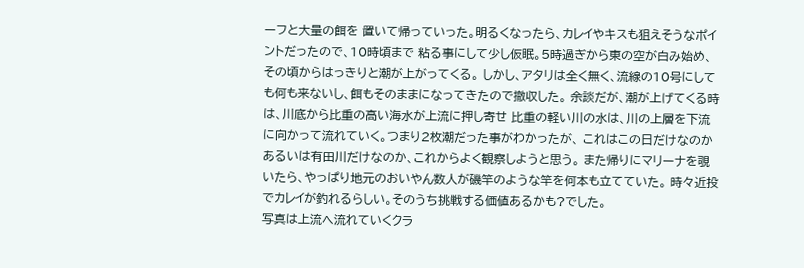ーフと大量の餌を 置いて帰っていった。明るくなったら、カレイやキスも狙えそうなポイントだったので、10時頃まで 粘る事にして少し仮眠。5時過ぎから東の空が白み始め、その頃からはっきりと潮が上がってくる。 しかし、アタリは全く無く、流線の10号にしても何も来ないし、餌もそのままになってきたので撤収した。 余談だが、潮が上げてくる時は、川底から比重の高い海水が上流に押し寄せ 比重の軽い川の水は、川の上層を下流に向かって流れていく。つまり2枚潮だった事がわかったが、 これはこの日だけなのかあるいは有田川だけなのか、これからよく観察しようと思う。 また帰りにマリーナを覗いたら、やっぱり地元のおいやん数人が磯竿のような竿を何本も立てていた。 時々近投でカレイが釣れるらしい。そのうち挑戦する価値あるかも?でした。
写真は上流へ流れていくクラ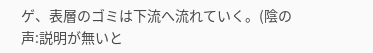ゲ、表層のゴミは下流へ流れていく。(陰の声:説明が無いと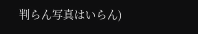判らん写真はいらん)